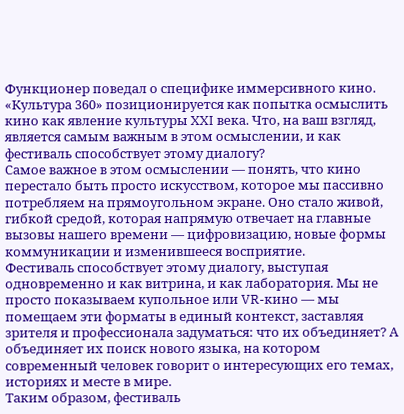Функционер поведал о специфике иммерсивного кино.
«Культура 360» позиционируется как попытка осмыслить кино как явление культуры XXI века. Что, на ваш взгляд, является самым важным в этом осмыслении, и как фестиваль способствует этому диалогу?
Самое важное в этом осмыслении — понять, что кино перестало быть просто искусством, которое мы пассивно потребляем на прямоугольном экране. Оно стало живой, гибкой средой, которая напрямую отвечает на главные вызовы нашего времени — цифровизацию, новые формы коммуникации и изменившееся восприятие.
Фестиваль способствует этому диалогу, выступая одновременно и как витрина, и как лаборатория. Мы не просто показываем купольное или VR-кино — мы помещаем эти форматы в единый контекст, заставляя зрителя и профессионала задуматься: что их объединяет? А объединяет их поиск нового языка, на котором современный человек говорит о интересующих его темах, историях и месте в мире.
Таким образом, фестиваль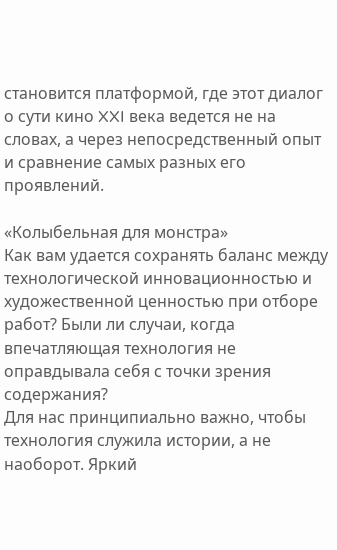становится платформой, где этот диалог о сути кино XXI века ведется не на словах, а через непосредственный опыт и сравнение самых разных его проявлений.

«Колыбельная для монстра»
Как вам удается сохранять баланс между технологической инновационностью и художественной ценностью при отборе работ? Были ли случаи, когда впечатляющая технология не оправдывала себя с точки зрения содержания?
Для нас принципиально важно, чтобы технология служила истории, а не наоборот. Яркий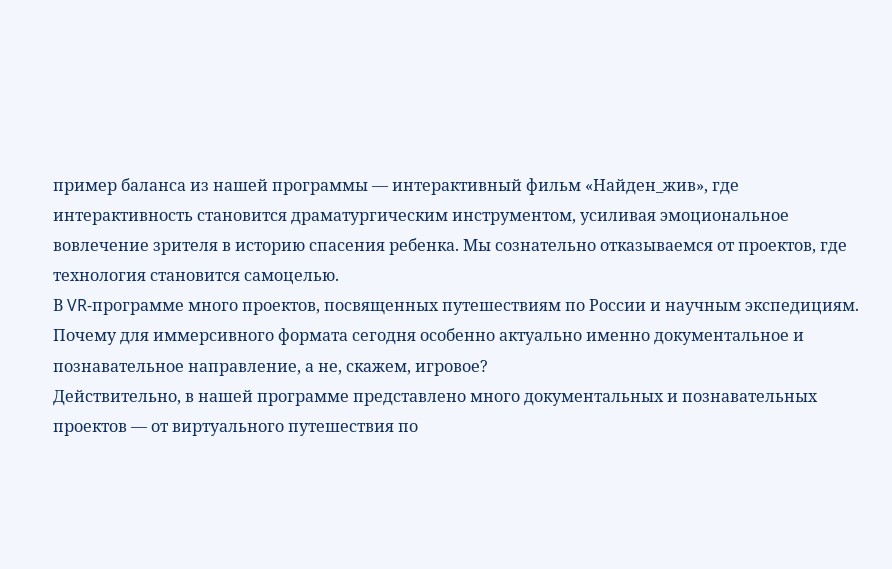пример баланса из нашей программы — интерактивный фильм «Найден_жив», где интерактивность становится драматургическим инструментом, усиливая эмоциональное вовлечение зрителя в историю спасения ребенка. Мы сознательно отказываемся от проектов, где технология становится самоцелью.
В VR-программе много проектов, посвященных путешествиям по России и научным экспедициям. Почему для иммерсивного формата сегодня особенно актуально именно документальное и познавательное направление, а не, скажем, игровое?
Действительно, в нашей программе представлено много документальных и познавательных проектов — от виртуального путешествия по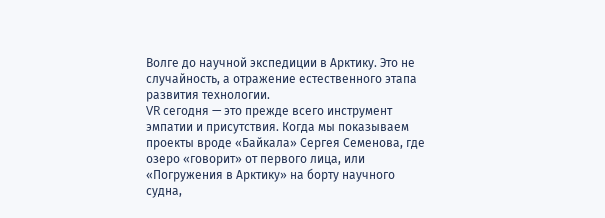Волге до научной экспедиции в Арктику. Это не случайность, а отражение естественного этапа развития технологии.
VR сегодня — это прежде всего инструмент эмпатии и присутствия. Когда мы показываем проекты вроде «Байкала» Сергея Семенова, где озеро «говорит» от первого лица, или «Погружения в Арктику» на борту научного судна,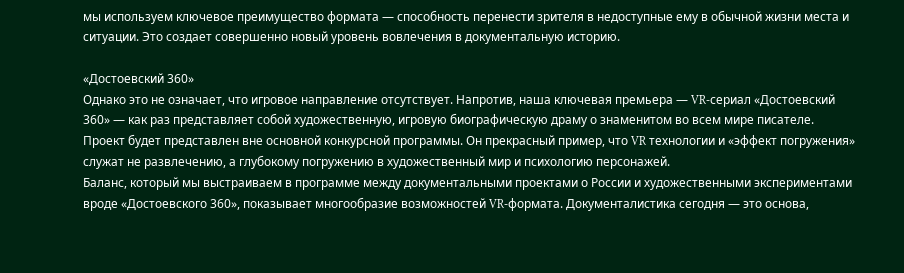мы используем ключевое преимущество формата — способность перенести зрителя в недоступные ему в обычной жизни места и ситуации. Это создает совершенно новый уровень вовлечения в документальную историю.

«Достоевский 360»
Однако это не означает, что игровое направление отсутствует. Напротив, наша ключевая премьера — VR-сериал «Достоевский 360» — как раз представляет собой художественную, игровую биографическую драму о знаменитом во всем мире писателе. Проект будет представлен вне основной конкурсной программы. Он прекрасный пример, что VR технологии и «эффект погружения» служат не развлечению, а глубокому погружению в художественный мир и психологию персонажей.
Баланс, который мы выстраиваем в программе между документальными проектами о России и художественными экспериментами вроде «Достоевского 360», показывает многообразие возможностей VR-формата. Документалистика сегодня — это основа,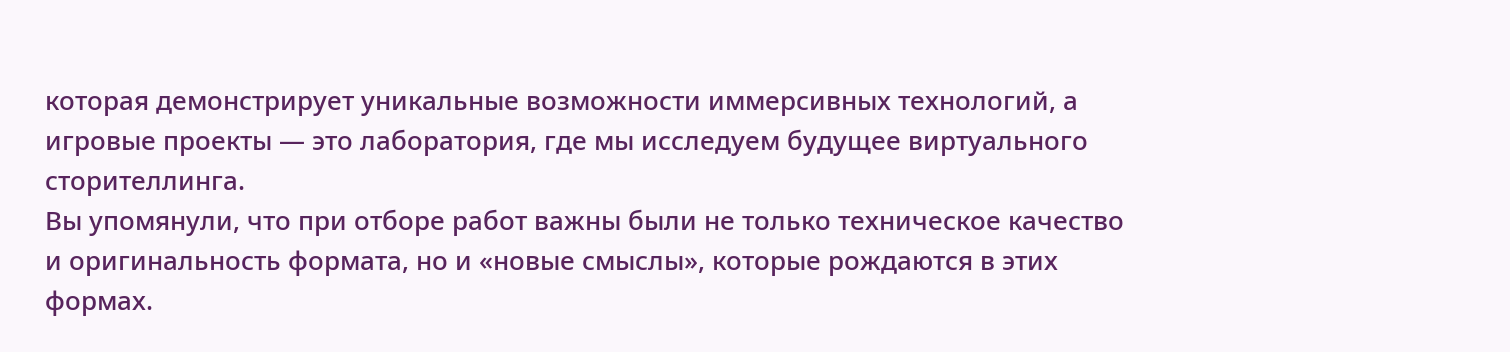которая демонстрирует уникальные возможности иммерсивных технологий, а игровые проекты — это лаборатория, где мы исследуем будущее виртуального сторителлинга.
Вы упомянули, что при отборе работ важны были не только техническое качество и оригинальность формата, но и «новые смыслы», которые рождаются в этих формах.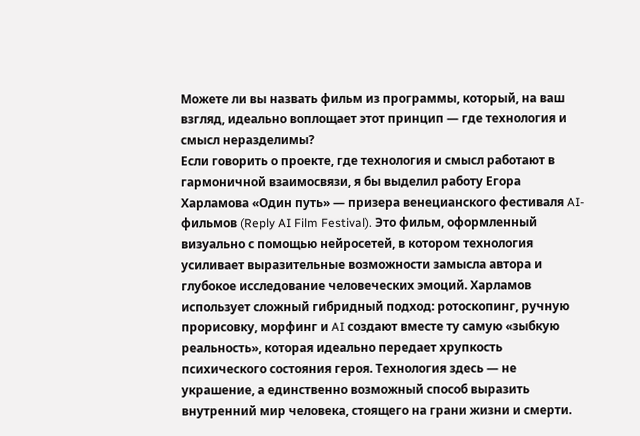Можете ли вы назвать фильм из программы, который, на ваш взгляд, идеально воплощает этот принцип — где технология и смысл неразделимы?
Если говорить о проекте, где технология и смысл работают в гармоничной взаимосвязи, я бы выделил работу Егора Харламова «Один путь» — призера венецианского фестиваля AI-фильмов (Reply AI Film Festival). Это фильм, оформленный визуально с помощью нейросетей, в котором технология усиливает выразительные возможности замысла автора и глубокое исследование человеческих эмоций. Харламов использует сложный гибридный подход: ротоскопинг, ручную прорисовку, морфинг и AI создают вместе ту самую «зыбкую реальность», которая идеально передает хрупкость психического состояния героя. Технология здесь — не украшение, а единственно возможный способ выразить внутренний мир человека, стоящего на грани жизни и смерти.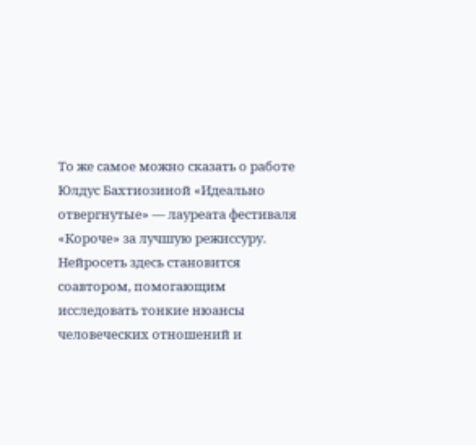То же самое можно сказать о работе Юлдус Бахтиозиной «Идеально отвергнутые» — лауреата фестиваля «Короче» за лучшую режиссуру. Нейросеть здесь становится соавтором, помогающим исследовать тонкие нюансы человеческих отношений и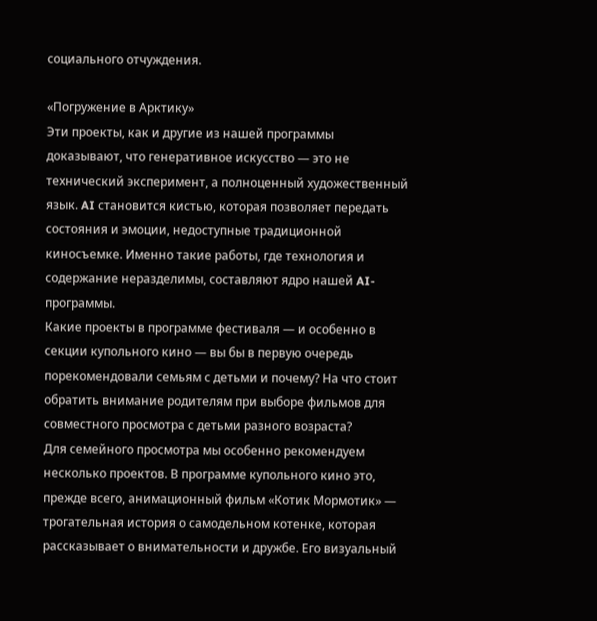социального отчуждения.

«Погружение в Арктику»
Эти проекты, как и другие из нашей программы доказывают, что генеративное искусство — это не технический эксперимент, а полноценный художественный язык. AI становится кистью, которая позволяет передать состояния и эмоции, недоступные традиционной киносъемке. Именно такие работы, где технология и содержание неразделимы, составляют ядро нашей AI-программы.
Какие проекты в программе фестиваля — и особенно в секции купольного кино — вы бы в первую очередь порекомендовали семьям с детьми и почему? На что стоит обратить внимание родителям при выборе фильмов для совместного просмотра с детьми разного возраста?
Для семейного просмотра мы особенно рекомендуем несколько проектов. В программе купольного кино это, прежде всего, анимационный фильм «Котик Мормотик» — трогательная история о самодельном котенке, которая рассказывает о внимательности и дружбе. Его визуальный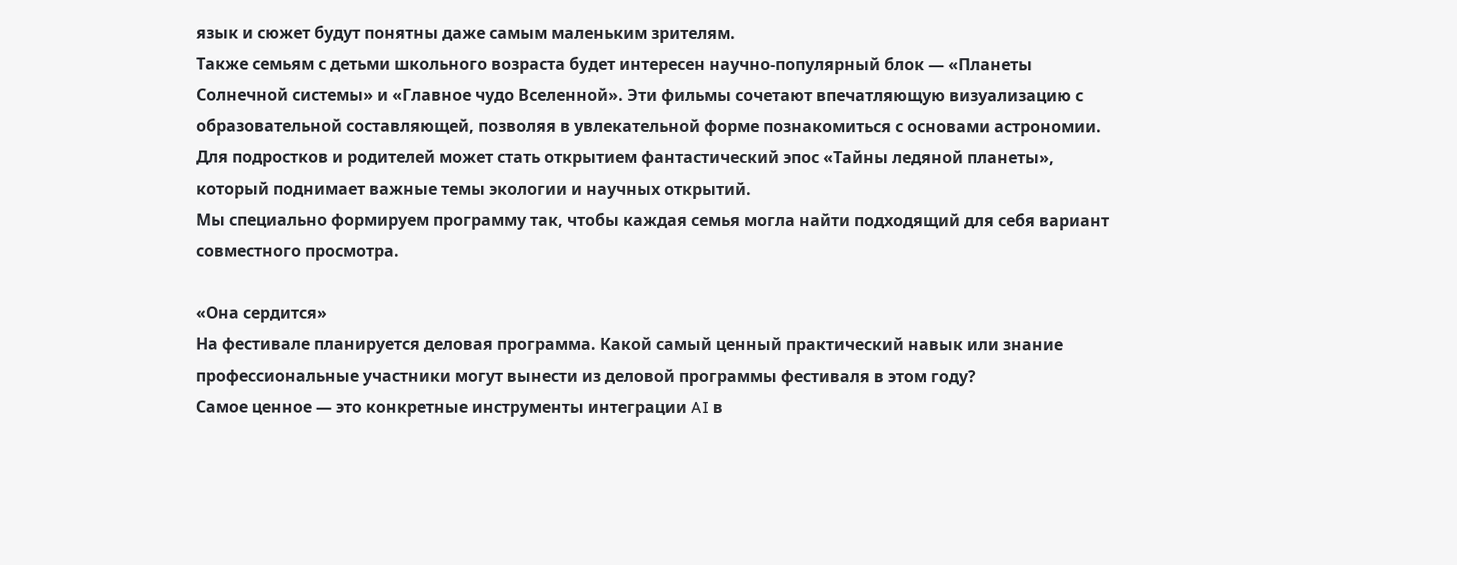язык и сюжет будут понятны даже самым маленьким зрителям.
Также семьям с детьми школьного возраста будет интересен научно-популярный блок — «Планеты Солнечной системы» и «Главное чудо Вселенной». Эти фильмы сочетают впечатляющую визуализацию с образовательной составляющей, позволяя в увлекательной форме познакомиться с основами астрономии.
Для подростков и родителей может стать открытием фантастический эпос «Тайны ледяной планеты», который поднимает важные темы экологии и научных открытий.
Мы специально формируем программу так, чтобы каждая семья могла найти подходящий для себя вариант совместного просмотра.

«Она сердится»
На фестивале планируется деловая программа. Какой самый ценный практический навык или знание профессиональные участники могут вынести из деловой программы фестиваля в этом году?
Самое ценное — это конкретные инструменты интеграции AI в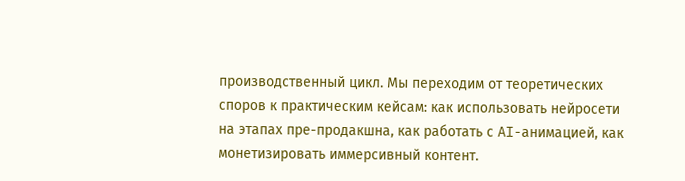производственный цикл. Мы переходим от теоретических споров к практическим кейсам: как использовать нейросети на этапах пре-продакшна, как работать с AI-анимацией, как монетизировать иммерсивный контент.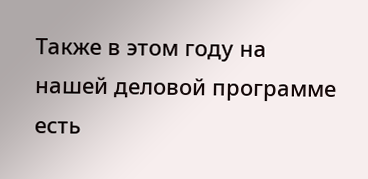Также в этом году на нашей деловой программе есть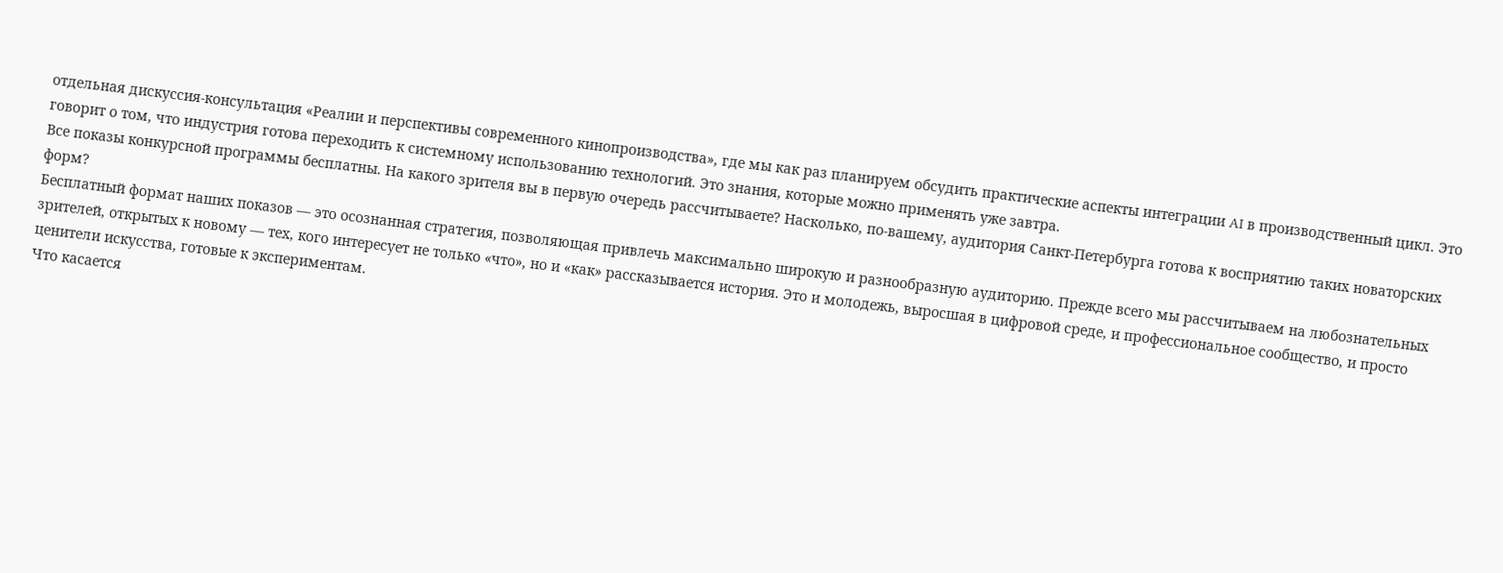отдельная дискуссия-консультация «Реалии и перспективы современного кинопроизводства», где мы как раз планируем обсудить практические аспекты интеграции AI в производственный цикл. Это говорит о том, что индустрия готова переходить к системному использованию технологий. Это знания, которые можно применять уже завтра.
Все показы конкурсной программы бесплатны. На какого зрителя вы в первую очередь рассчитываете? Насколько, по-вашему, аудитория Санкт-Петербурга готова к восприятию таких новаторских форм?
Бесплатный формат наших показов — это осознанная стратегия, позволяющая привлечь максимально широкую и разнообразную аудиторию. Прежде всего мы рассчитываем на любознательных зрителей, открытых к новому — тех, кого интересует не только «что», но и «как» рассказывается история. Это и молодежь, выросшая в цифровой среде, и профессиональное сообщество, и просто ценители искусства, готовые к экспериментам.
Что касается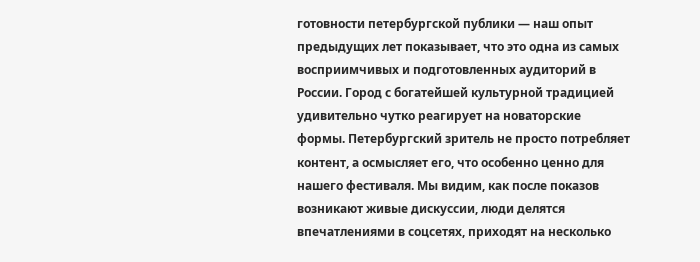готовности петербургской публики — наш опыт предыдущих лет показывает, что это одна из самых восприимчивых и подготовленных аудиторий в России. Город с богатейшей культурной традицией удивительно чутко реагирует на новаторские формы. Петербургский зритель не просто потребляет контент, а осмысляет его, что особенно ценно для нашего фестиваля. Мы видим, как после показов возникают живые дискуссии, люди делятся впечатлениями в соцсетях, приходят на несколько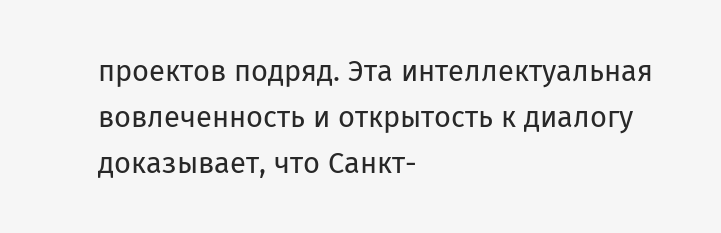проектов подряд. Эта интеллектуальная вовлеченность и открытость к диалогу доказывает, что Санкт-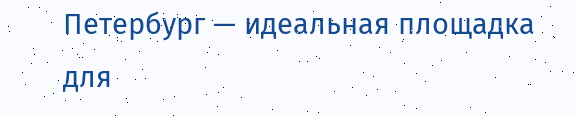Петербург — идеальная площадка для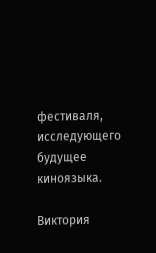фестиваля, исследующего будущее киноязыка.

Виктория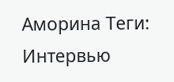Аморина Теги: Интервью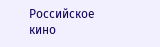Российское кино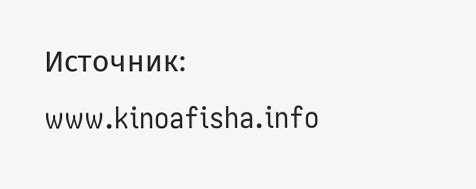Источник: www.kinoafisha.info